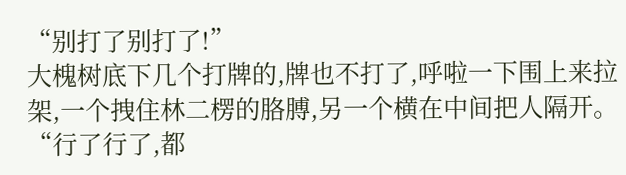“别打了别打了!”
大槐树底下几个打牌的,牌也不打了,呼啦一下围上来拉架,一个拽住林二楞的胳膊,另一个横在中间把人隔开。
“行了行了,都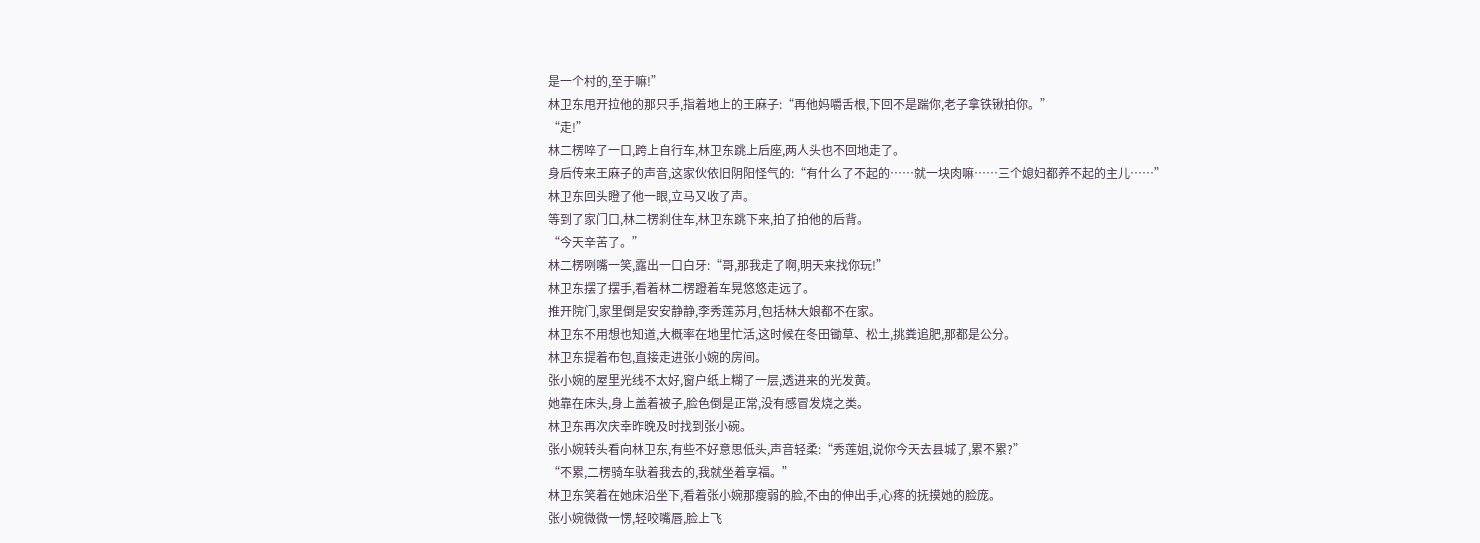是一个村的,至于嘛!”
林卫东甩开拉他的那只手,指着地上的王麻子:“再他妈嚼舌根,下回不是踹你,老子拿铁锹拍你。”
“走!”
林二楞啐了一口,跨上自行车,林卫东跳上后座,两人头也不回地走了。
身后传来王麻子的声音,这家伙依旧阴阳怪气的:“有什么了不起的……就一块肉嘛……三个媳妇都养不起的主儿……”
林卫东回头瞪了他一眼,立马又收了声。
等到了家门口,林二楞刹住车,林卫东跳下来,拍了拍他的后背。
“今天辛苦了。”
林二楞咧嘴一笑,露出一口白牙:“哥,那我走了啊,明天来找你玩!”
林卫东摆了摆手,看着林二楞蹬着车晃悠悠走远了。
推开院门,家里倒是安安静静,李秀莲苏月,包括林大娘都不在家。
林卫东不用想也知道,大概率在地里忙活,这时候在冬田锄草、松土,挑粪追肥,那都是公分。
林卫东提着布包,直接走进张小婉的房间。
张小婉的屋里光线不太好,窗户纸上糊了一层,透进来的光发黄。
她靠在床头,身上盖着被子,脸色倒是正常,没有感冒发烧之类。
林卫东再次庆幸昨晚及时找到张小碗。
张小婉转头看向林卫东,有些不好意思低头,声音轻柔:“秀莲姐,说你今天去县城了,累不累?”
“不累,二楞骑车驮着我去的,我就坐着享福。”
林卫东笑着在她床沿坐下,看着张小婉那瘦弱的脸,不由的伸出手,心疼的抚摸她的脸庞。
张小婉微微一愣,轻咬嘴唇,脸上飞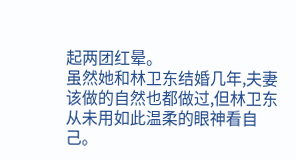起两团红晕。
虽然她和林卫东结婚几年,夫妻该做的自然也都做过,但林卫东从未用如此温柔的眼神看自己。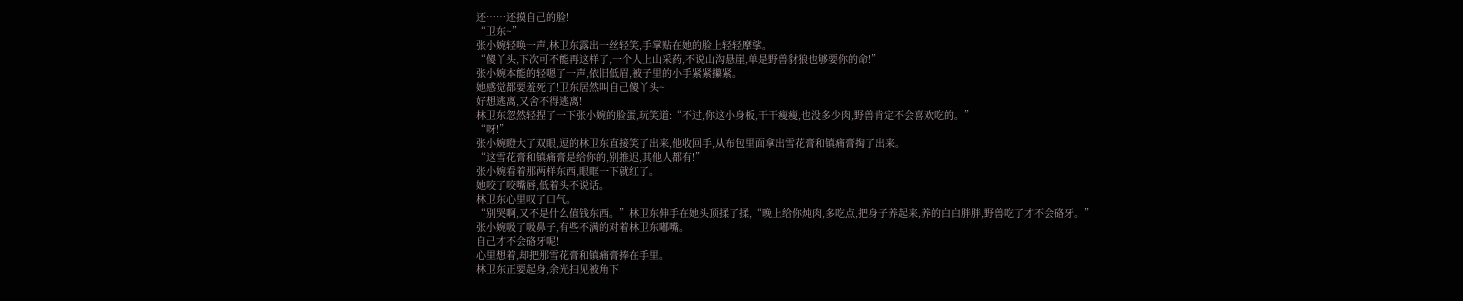还……还摸自己的脸!
“卫东~”
张小婉轻唤一声,林卫东露出一丝轻笑,手掌贴在她的脸上轻轻摩挲。
“傻丫头,下次可不能再这样了,一个人上山采药,不说山沟悬崖,单是野兽豺狼也够要你的命!”
张小婉本能的轻嗯了一声,依旧低眉,被子里的小手紧紧攥紧。
她感觉都要羞死了!卫东居然叫自己傻丫头~
好想逃离,又舍不得逃离!
林卫东忽然轻捏了一下张小婉的脸蛋,玩笑道:“不过,你这小身板,干干瘦瘦,也没多少肉,野兽肯定不会喜欢吃的。”
“呀!”
张小婉瞪大了双眼,逗的林卫东直接笑了出来,他收回手,从布包里面拿出雪花膏和镇痛膏掏了出来。
“这雪花膏和镇痛膏是给你的,别推迟,其他人都有!”
张小婉看着那两样东西,眼眶一下就红了。
她咬了咬嘴唇,低着头不说话。
林卫东心里叹了口气。
“别哭啊,又不是什么值钱东西。”林卫东伸手在她头顶揉了揉,“晚上给你炖肉,多吃点,把身子养起来,养的白白胖胖,野兽吃了才不会硌牙。”
张小婉吸了吸鼻子,有些不满的对着林卫东嘟嘴。
自己才不会硌牙呢!
心里想着,却把那雪花膏和镇痛膏捧在手里。
林卫东正要起身,余光扫见被角下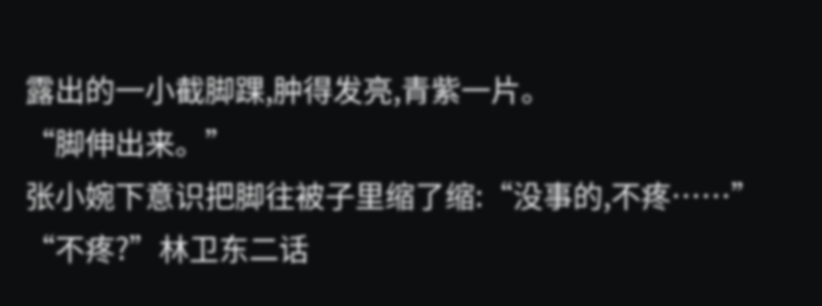露出的一小截脚踝,肿得发亮,青紫一片。
“脚伸出来。”
张小婉下意识把脚往被子里缩了缩:“没事的,不疼……”
“不疼?”林卫东二话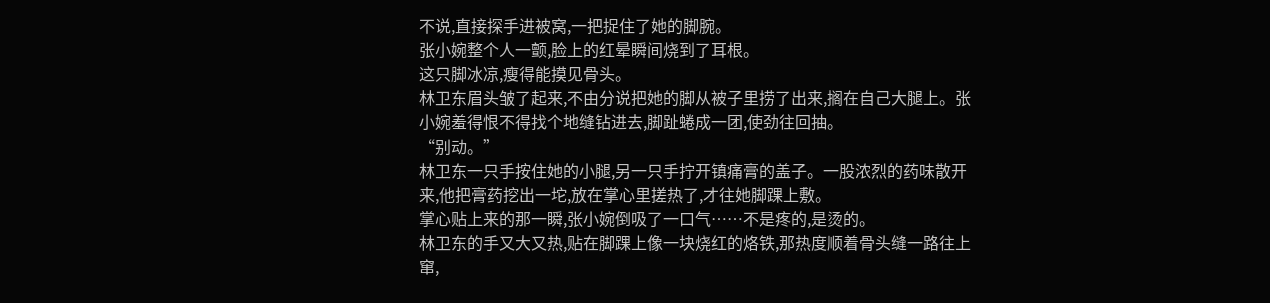不说,直接探手进被窝,一把捉住了她的脚腕。
张小婉整个人一颤,脸上的红晕瞬间烧到了耳根。
这只脚冰凉,瘦得能摸见骨头。
林卫东眉头皱了起来,不由分说把她的脚从被子里捞了出来,搁在自己大腿上。张小婉羞得恨不得找个地缝钻进去,脚趾蜷成一团,使劲往回抽。
“别动。”
林卫东一只手按住她的小腿,另一只手拧开镇痛膏的盖子。一股浓烈的药味散开来,他把膏药挖出一坨,放在掌心里搓热了,才往她脚踝上敷。
掌心贴上来的那一瞬,张小婉倒吸了一口气……不是疼的,是烫的。
林卫东的手又大又热,贴在脚踝上像一块烧红的烙铁,那热度顺着骨头缝一路往上窜,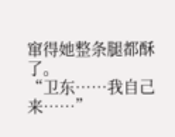窜得她整条腿都酥了。
“卫东……我自己来……”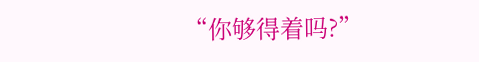“你够得着吗?”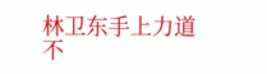林卫东手上力道不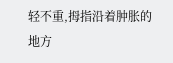轻不重,拇指沿着肿胀的地方